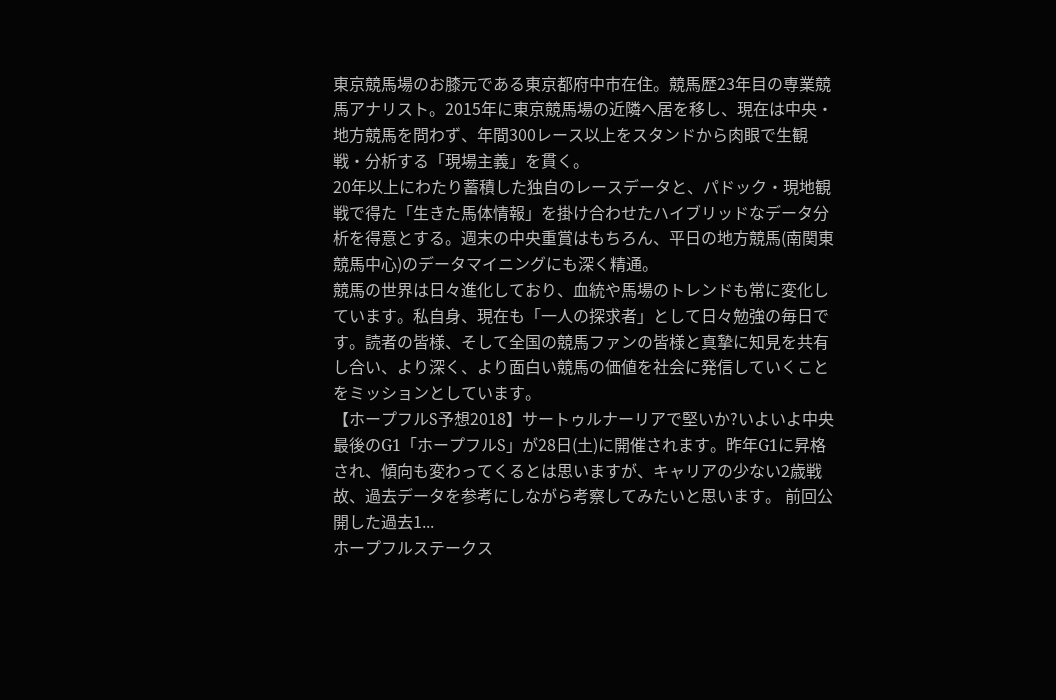東京競馬場のお膝元である東京都府中市在住。競馬歴23年目の専業競馬アナリスト。2015年に東京競馬場の近隣へ居を移し、現在は中央・地方競馬を問わず、年間300レース以上をスタンドから肉眼で生観戦・分析する「現場主義」を貫く。
20年以上にわたり蓄積した独自のレースデータと、パドック・現地観戦で得た「生きた馬体情報」を掛け合わせたハイブリッドなデータ分析を得意とする。週末の中央重賞はもちろん、平日の地方競馬(南関東競馬中心)のデータマイニングにも深く精通。
競馬の世界は日々進化しており、血統や馬場のトレンドも常に変化しています。私自身、現在も「一人の探求者」として日々勉強の毎日です。読者の皆様、そして全国の競馬ファンの皆様と真摯に知見を共有し合い、より深く、より面白い競馬の価値を社会に発信していくことをミッションとしています。
【ホープフルS予想2018】サートゥルナーリアで堅いか?いよいよ中央最後のG1「ホープフルS」が28日(土)に開催されます。昨年G1に昇格され、傾向も変わってくるとは思いますが、キャリアの少ない2歳戦故、過去データを参考にしながら考察してみたいと思います。 前回公開した過去1...
ホープフルステークス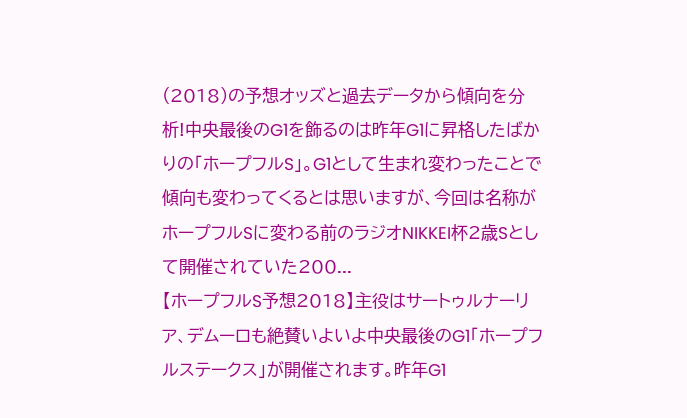(2018)の予想オッズと過去データから傾向を分析!中央最後のG1を飾るのは昨年G1に昇格したばかりの「ホープフルS」。G1として生まれ変わったことで傾向も変わってくるとは思いますが、今回は名称がホープフルSに変わる前のラジオNIKKEI杯2歳Sとして開催されていた200...
【ホープフルS予想2018】主役はサートゥルナーリア、デムーロも絶賛いよいよ中央最後のG1「ホープフルステークス」が開催されます。昨年G1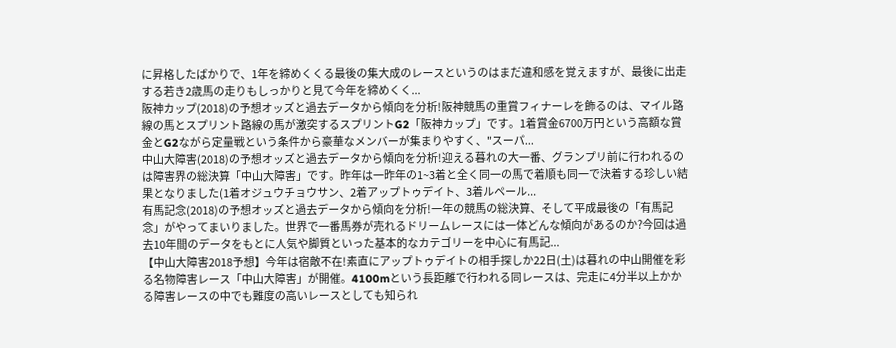に昇格したばかりで、1年を締めくくる最後の集大成のレースというのはまだ違和感を覚えますが、最後に出走する若き2歳馬の走りもしっかりと見て今年を締めくく...
阪神カップ(2018)の予想オッズと過去データから傾向を分析!阪神競馬の重賞フィナーレを飾るのは、マイル路線の馬とスプリント路線の馬が激突するスプリントG2「阪神カップ」です。1着賞金6700万円という高額な賞金とG2ながら定量戦という条件から豪華なメンバーが集まりやすく、"スーパ...
中山大障害(2018)の予想オッズと過去データから傾向を分析!迎える暮れの大一番、グランプリ前に行われるのは障害界の総決算「中山大障害」です。昨年は一昨年の1~3着と全く同一の馬で着順も同一で決着する珍しい結果となりました(1着オジュウチョウサン、2着アップトゥデイト、3着ルペール...
有馬記念(2018)の予想オッズと過去データから傾向を分析!一年の競馬の総決算、そして平成最後の「有馬記念」がやってまいりました。世界で一番馬券が売れるドリームレースには一体どんな傾向があるのか?今回は過去10年間のデータをもとに人気や脚質といった基本的なカテゴリーを中心に有馬記...
【中山大障害2018予想】今年は宿敵不在!素直にアップトゥデイトの相手探しか22日(土)は暮れの中山開催を彩る名物障害レース「中山大障害」が開催。4100mという長距離で行われる同レースは、完走に4分半以上かかる障害レースの中でも難度の高いレースとしても知られ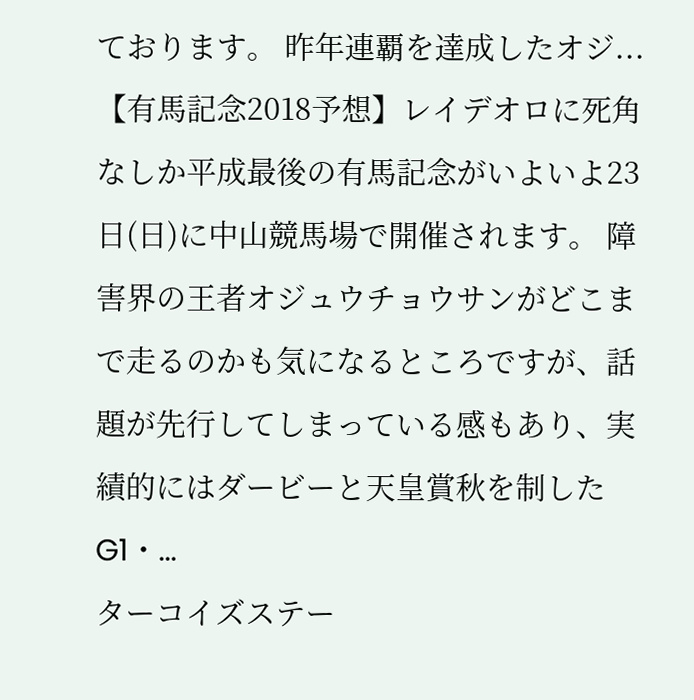ております。 昨年連覇を達成したオジ...
【有馬記念2018予想】レイデオロに死角なしか平成最後の有馬記念がいよいよ23日(日)に中山競馬場で開催されます。 障害界の王者オジュウチョウサンがどこまで走るのかも気になるところですが、話題が先行してしまっている感もあり、実績的にはダービーと天皇賞秋を制したG1・...
ターコイズステー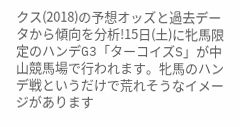クス(2018)の予想オッズと過去データから傾向を分析!15日(土)に牝馬限定のハンデG3「ターコイズS」が中山競馬場で行われます。牝馬のハンデ戦というだけで荒れそうなイメージがあります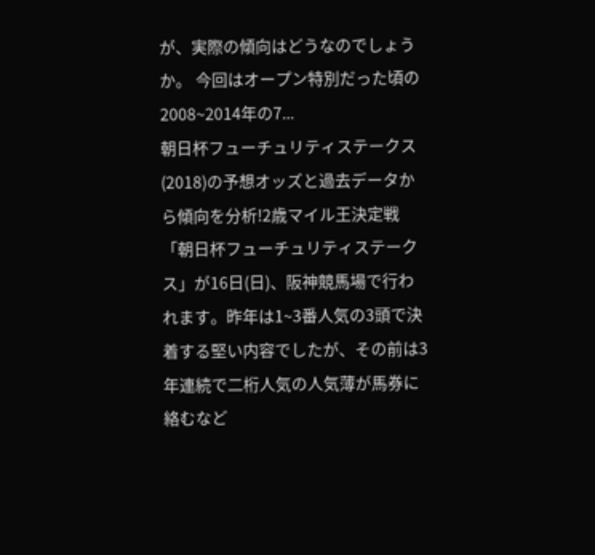が、実際の傾向はどうなのでしょうか。 今回はオープン特別だった頃の2008~2014年の7...
朝日杯フューチュリティステークス(2018)の予想オッズと過去データから傾向を分析!2歳マイル王決定戦「朝日杯フューチュリティステークス」が16日(日)、阪神競馬場で行われます。昨年は1~3番人気の3頭で決着する堅い内容でしたが、その前は3年連続で二桁人気の人気薄が馬券に絡むなど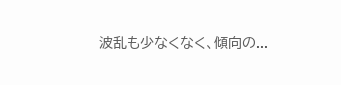波乱も少なくなく、傾向の...